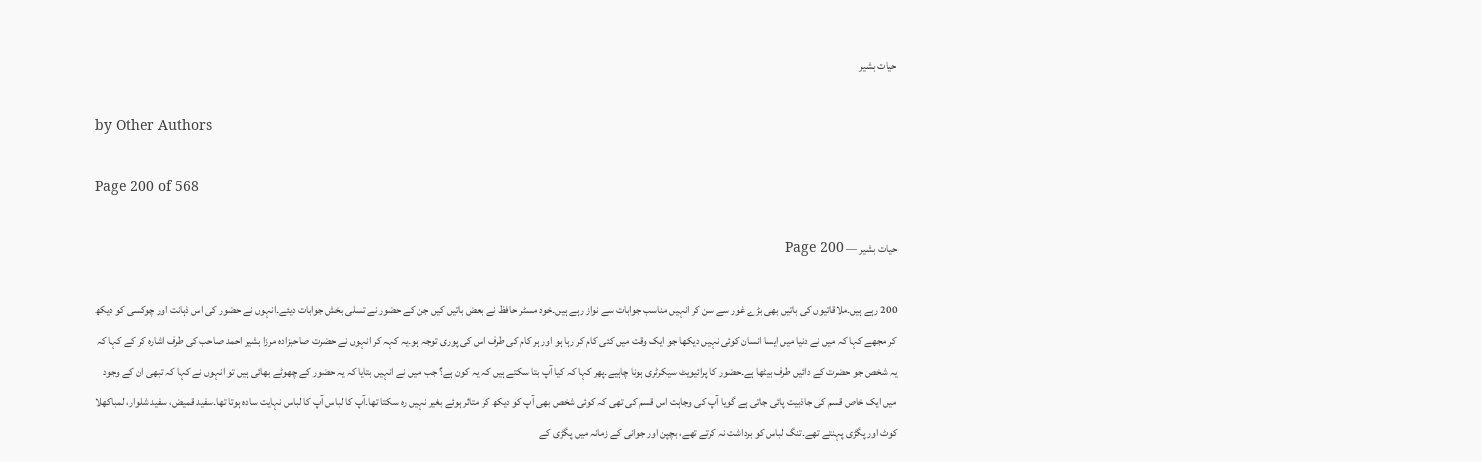حیات بشیر

by Other Authors

Page 200 of 568

حیات بشیر — Page 200

200 رہے ہیں۔ملاقاتیوں کی باتیں بھی بڑے غور سے سن کر انہیں مناسب جوابات سے نواز رہے ہیں۔خود مسٹر حافظ نے بعض باتیں کیں جن کے حضور نے تسلی بخش جوابات دیئے۔انہوں نے حضور کی اس ذہانت اور چوکسی کو دیکھ کر مجھے کہا کہ میں نے دنیا میں ایسا انسان کوئی نہیں دیکھا جو ایک وقت میں کئی کام کر رہا ہو اور ہر کام کی طرف اس کی پوری توجہ ہو۔یہ کہہ کر انہوں نے حضرت صاحبزادہ مرزا بشیر احمد صاحب کی طرف اشارہ کر کے کہا کہ یہ شخص جو حضرت کے دائیں طرف بیٹھا ہے۔حضور کا پرائیویٹ سیکرٹری ہونا چاہیے۔پھر کہا کہ کیا آپ بتا سکتے ہیں کہ یہ کون ہے؟ جب میں نے انہیں بتایا کہ یہ حضور کے چھوٹے بھائی ہیں تو انہوں نے کہا کہ تبھی ان کے وجود میں ایک خاص قسم کی جاذبیت پائی جاتی ہے گویا آپ کی وجاہت اس قسم کی تھی کہ کوئی شخص بھی آپ کو دیکھ کر متاثر ہوئے بغیر نہیں رہ سکتا تھا۔آپ کا لباس آپ کا لباس نہایت سادہ ہوتا تھا۔سفید قمیض، سفید شلوار، لمباکھلا کوٹ اور پگڑی پہنتے تھے۔تنگ لباس کو برداشت نہ کرتے تھے، بچپن اور جوانی کے زمانہ میں پگڑی کے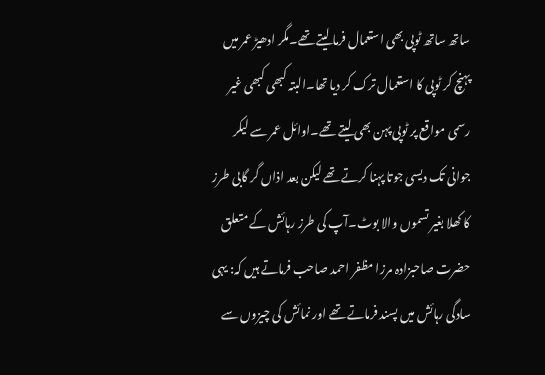ساتھ ساتھ ٹوپی بھی استعمال فرما لیتے تھے۔مگر ادھیڑ عمر میں پہنچ کر ٹوپی کا استعمال ترک کر دیا تھا۔البتہ کبھی کبھی غیر رسمی مواقع پر ٹوپی پہن بھی لیتے تھے۔اوائل عمر سے لیکر جوانی تک دیسی جوتا پہنا کرتے تھے لیکن بعد اذاں گر گابی طرز کا کھلا بغیر تسموں والا بوٹ۔آپ کی طرز رہائش کے متعلق حضرت صاحبزادہ مرزا مظفر احمد صاحب فرماتے ہیں کہ: یہی سادگی رہائش میں پسند فرماتے تھے اور نمائش کی چیزوں سے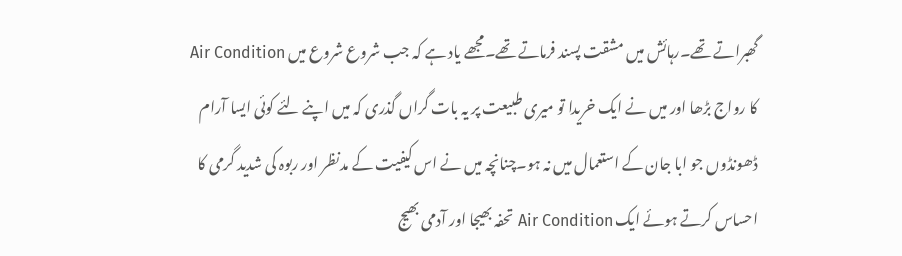گھبراتے تھے۔رہائش میں مشقت پسند فرماتے تھے۔مجھے یاد ہے کہ جب شروع شروع میں Air Condition کا رواج بڑھا اور میں نے ایک خریدا تو میری طبیعت پر یہ بات گراں گذری کہ میں اپنے لئے کوئی ایسا آرام ڈھونڈوں جو ابا جان کے استعمال میں نہ ہو۔چنانچہ میں نے اس کیفیت کے مدنظر اور ربوہ کی شدید گرمی کا احساس کرتے ہوئے ایک Air Condition تحفہ بھیجا اور آدمی بھیج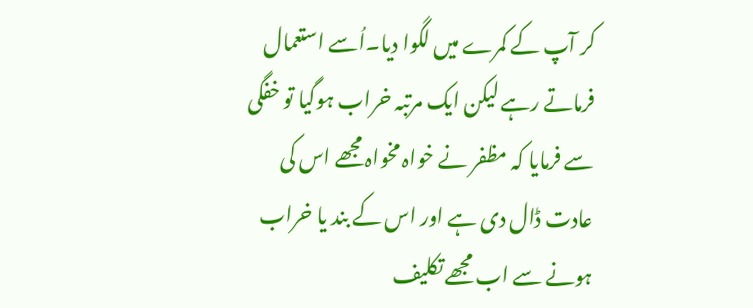کر آپ کے کمرے میں لگوا دیا۔اُسے استعمال فرماتے رہے لیکن ایک مرتبہ خراب ہوگیا تو خفگی سے فرمایا کہ مظفر نے خواہ مخواہ مجھے اس کی عادت ڈال دی ہے اور اس کے بند یا خراب ہونے سے اب مجھے تکلیف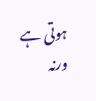ہوتی ہے ورنہ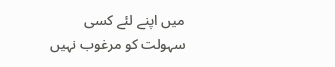میں اپنے لئے کسی سہولت کو مرغوب نہیں